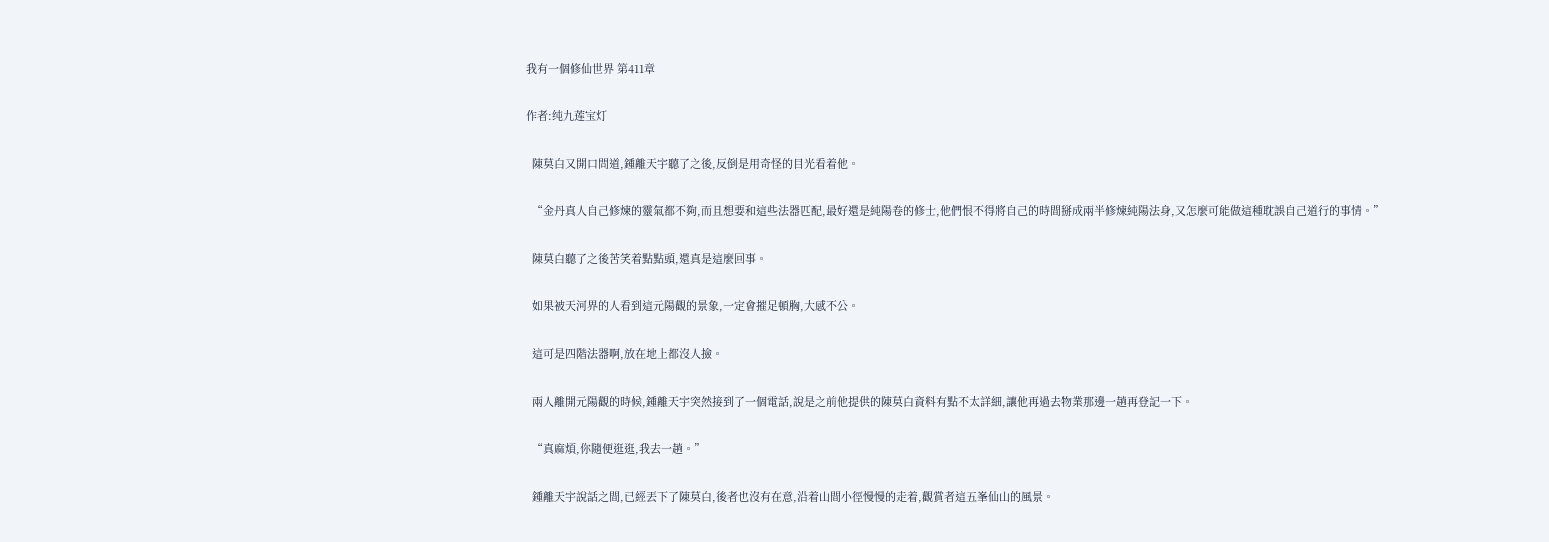我有一個修仙世界 第411章

作者:纯九莲宝灯

  陳莫白又開口問道,鍾離天宇聽了之後,反倒是用奇怪的目光看着他。

  “金丹真人自己修煉的靈氣都不夠,而且想要和這些法器匹配,最好還是純陽卷的修士,他們恨不得將自己的時間掰成兩半修煉純陽法身,又怎麼可能做這種耽誤自己道行的事情。”

  陳莫白聽了之後苦笑着點點頭,還真是這麼回事。

  如果被天河界的人看到這元陽觀的景象,一定會摧足頓胸,大感不公。

  這可是四階法器啊,放在地上都沒人撿。

  兩人離開元陽觀的時候,鍾離天宇突然接到了一個電話,說是之前他提供的陳莫白資料有點不太詳細,讓他再過去物業那邊一趟再登記一下。

  “真麻煩,你隨便逛逛,我去一趟。”

  鍾離天宇說話之間,已經丟下了陳莫白,後者也沒有在意,沿着山間小徑慢慢的走着,觀賞者這五峯仙山的風景。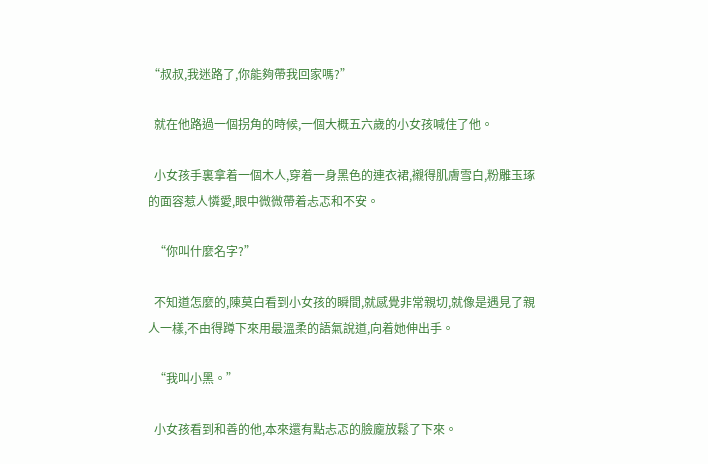“叔叔,我迷路了,你能夠帶我回家嗎?”

  就在他路過一個拐角的時候,一個大概五六歲的小女孩喊住了他。

  小女孩手裏拿着一個木人,穿着一身黑色的連衣裙,襯得肌膚雪白,粉雕玉琢的面容惹人憐愛,眼中微微帶着忐忑和不安。

  “你叫什麼名字?”

  不知道怎麼的,陳莫白看到小女孩的瞬間,就感覺非常親切,就像是遇見了親人一樣,不由得蹲下來用最溫柔的語氣說道,向着她伸出手。

  “我叫小黑。”

  小女孩看到和善的他,本來還有點忐忑的臉龐放鬆了下來。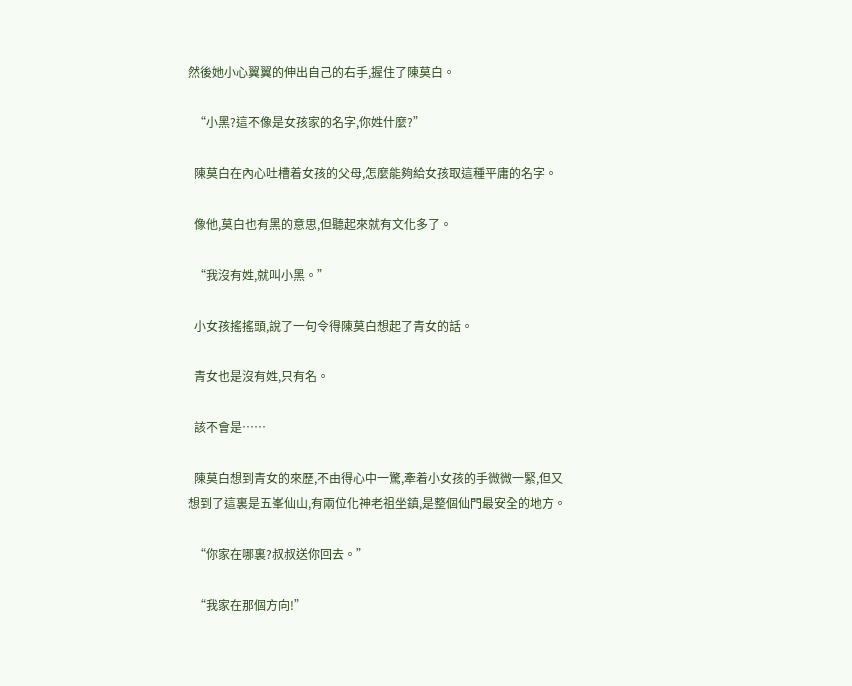然後她小心翼翼的伸出自己的右手,握住了陳莫白。

  “小黑?這不像是女孩家的名字,你姓什麼?”

  陳莫白在內心吐槽着女孩的父母,怎麼能夠給女孩取這種平庸的名字。

  像他,莫白也有黑的意思,但聽起來就有文化多了。

  “我沒有姓,就叫小黑。”

  小女孩搖搖頭,說了一句令得陳莫白想起了青女的話。

  青女也是沒有姓,只有名。

  該不會是……

  陳莫白想到青女的來歷,不由得心中一驚,牽着小女孩的手微微一緊,但又想到了這裏是五峯仙山,有兩位化神老祖坐鎮,是整個仙門最安全的地方。

  “你家在哪裏?叔叔送你回去。”

  “我家在那個方向!”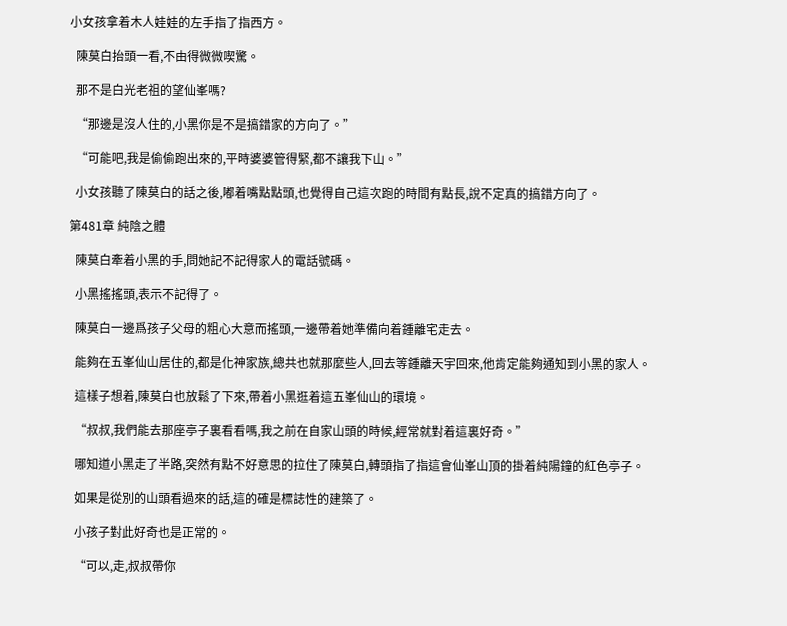小女孩拿着木人娃娃的左手指了指西方。

  陳莫白抬頭一看,不由得微微喫驚。

  那不是白光老祖的望仙峯嗎?

  “那邊是沒人住的,小黑你是不是搞錯家的方向了。”

  “可能吧,我是偷偷跑出來的,平時婆婆管得緊,都不讓我下山。”

  小女孩聽了陳莫白的話之後,嘟着嘴點點頭,也覺得自己這次跑的時間有點長,說不定真的搞錯方向了。

第481章 純陰之體

  陳莫白牽着小黑的手,問她記不記得家人的電話號碼。

  小黑搖搖頭,表示不記得了。

  陳莫白一邊爲孩子父母的粗心大意而搖頭,一邊帶着她準備向着鍾離宅走去。

  能夠在五峯仙山居住的,都是化神家族,總共也就那麼些人,回去等鍾離天宇回來,他肯定能夠通知到小黑的家人。

  這樣子想着,陳莫白也放鬆了下來,帶着小黑逛着這五峯仙山的環境。

  “叔叔,我們能去那座亭子裏看看嗎,我之前在自家山頭的時候,經常就對着這裏好奇。”

  哪知道小黑走了半路,突然有點不好意思的拉住了陳莫白,轉頭指了指這會仙峯山頂的掛着純陽鐘的紅色亭子。

  如果是從別的山頭看過來的話,這的確是標誌性的建築了。

  小孩子對此好奇也是正常的。

  “可以,走,叔叔帶你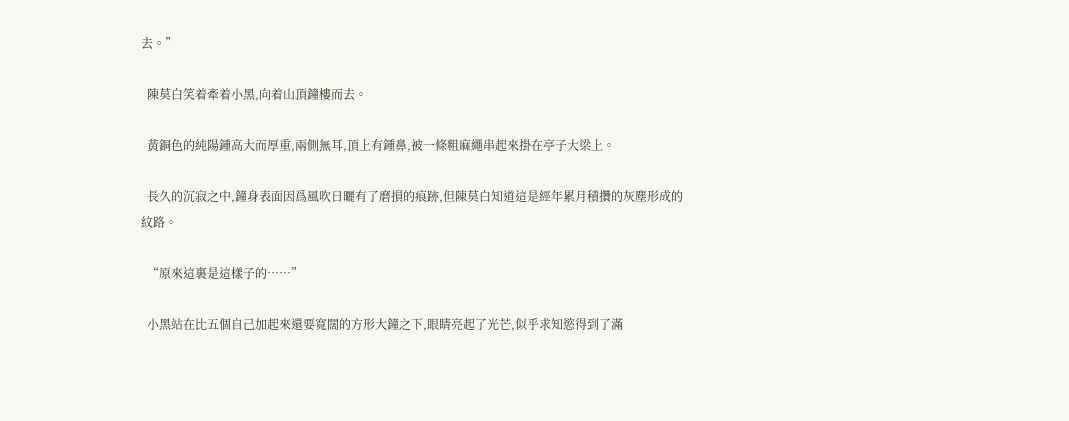去。”

  陳莫白笑着牽着小黑,向着山頂鐘樓而去。

  黃銅色的純陽鍾高大而厚重,兩側無耳,頂上有鍾鼻,被一條粗麻繩串起來掛在亭子大梁上。

  長久的沉寂之中,鐘身表面因爲風吹日曬有了磨損的痕跡,但陳莫白知道這是經年累月積攢的灰塵形成的紋路。

  “原來這裏是這樣子的……”

  小黑站在比五個自己加起來還要寬闊的方形大鐘之下,眼睛亮起了光芒,似乎求知慾得到了滿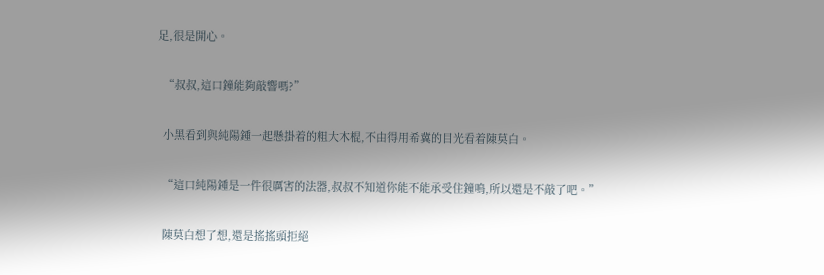足,很是開心。

  “叔叔,這口鐘能夠敲響嗎?”

  小黑看到與純陽鍾一起懸掛着的粗大木棍,不由得用希冀的目光看着陳莫白。

  “這口純陽鍾是一件很厲害的法器,叔叔不知道你能不能承受住鐘鳴,所以還是不敲了吧。”

  陳莫白想了想,還是搖搖頭拒絕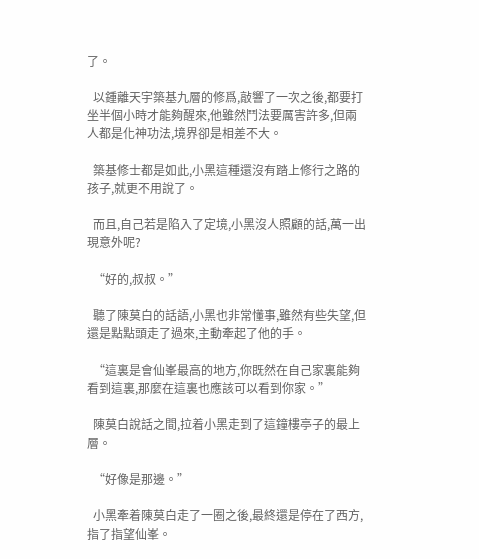了。

  以鍾離天宇築基九層的修爲,敲響了一次之後,都要打坐半個小時才能夠醒來,他雖然鬥法要厲害許多,但兩人都是化神功法,境界卻是相差不大。

  築基修士都是如此,小黑這種還沒有踏上修行之路的孩子,就更不用說了。

  而且,自己若是陷入了定境,小黑沒人照顧的話,萬一出現意外呢?

  “好的,叔叔。”

  聽了陳莫白的話語,小黑也非常懂事,雖然有些失望,但還是點點頭走了過來,主動牽起了他的手。

  “這裏是會仙峯最高的地方,你既然在自己家裏能夠看到這裏,那麼在這裏也應該可以看到你家。”

  陳莫白說話之間,拉着小黑走到了這鐘樓亭子的最上層。

  “好像是那邊。”

  小黑牽着陳莫白走了一圈之後,最終還是停在了西方,指了指望仙峯。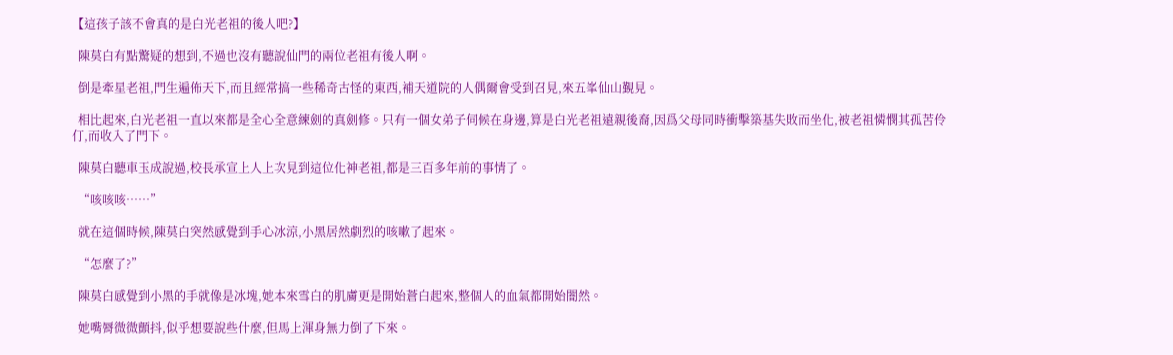【這孩子該不會真的是白光老祖的後人吧?】

  陳莫白有點驚疑的想到,不過也沒有聽說仙門的兩位老祖有後人啊。

  倒是牽星老祖,門生遍佈天下,而且經常搞一些稀奇古怪的東西,補天道院的人偶爾會受到召見,來五峯仙山覲見。

  相比起來,白光老祖一直以來都是全心全意練劍的真劍修。只有一個女弟子伺候在身邊,算是白光老祖遠親後裔,因爲父母同時衝擊築基失敗而坐化,被老祖憐憫其孤苦伶仃,而收入了門下。

  陳莫白聽車玉成說過,校長承宣上人上次見到這位化神老祖,都是三百多年前的事情了。

  “咳咳咳……”

  就在這個時候,陳莫白突然感覺到手心冰涼,小黑居然劇烈的咳嗽了起來。

  “怎麼了?”

  陳莫白感覺到小黑的手就像是冰塊,她本來雪白的肌膚更是開始蒼白起來,整個人的血氣都開始闇然。

  她嘴脣微微顫抖,似乎想要說些什麼,但馬上渾身無力倒了下來。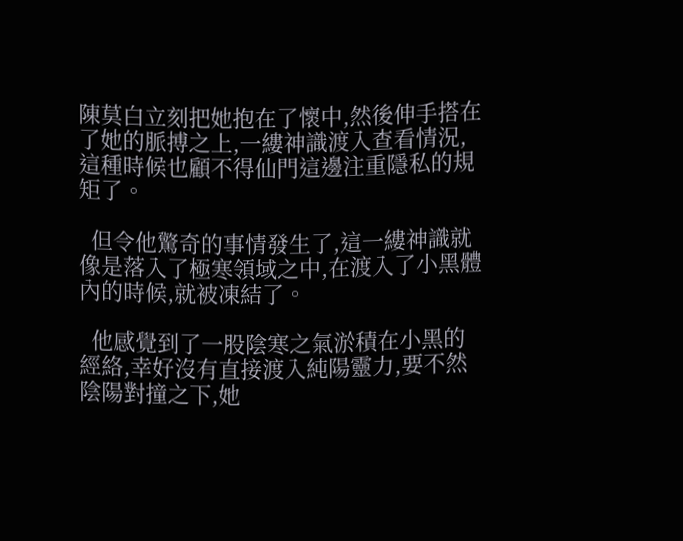陳莫白立刻把她抱在了懷中,然後伸手搭在了她的脈搏之上,一縷神識渡入查看情況,這種時候也顧不得仙門這邊注重隱私的規矩了。

  但令他驚奇的事情發生了,這一縷神識就像是落入了極寒領域之中,在渡入了小黑體內的時候,就被凍結了。

  他感覺到了一股陰寒之氣淤積在小黑的經絡,幸好沒有直接渡入純陽靈力,要不然陰陽對撞之下,她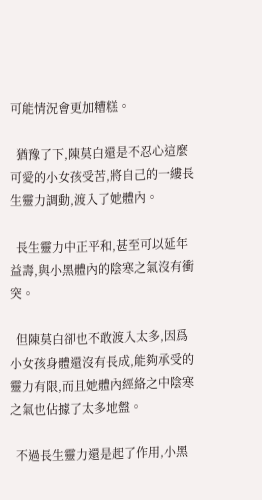可能情況會更加糟糕。

  猶豫了下,陳莫白還是不忍心這麼可愛的小女孩受苦,將自己的一縷長生靈力調動,渡入了她體內。

  長生靈力中正平和,甚至可以延年益壽,與小黑體內的陰寒之氣沒有衝突。

  但陳莫白卻也不敢渡入太多,因爲小女孩身體還沒有長成,能夠承受的靈力有限,而且她體內經絡之中陰寒之氣也佔據了太多地盤。

  不過長生靈力還是起了作用,小黑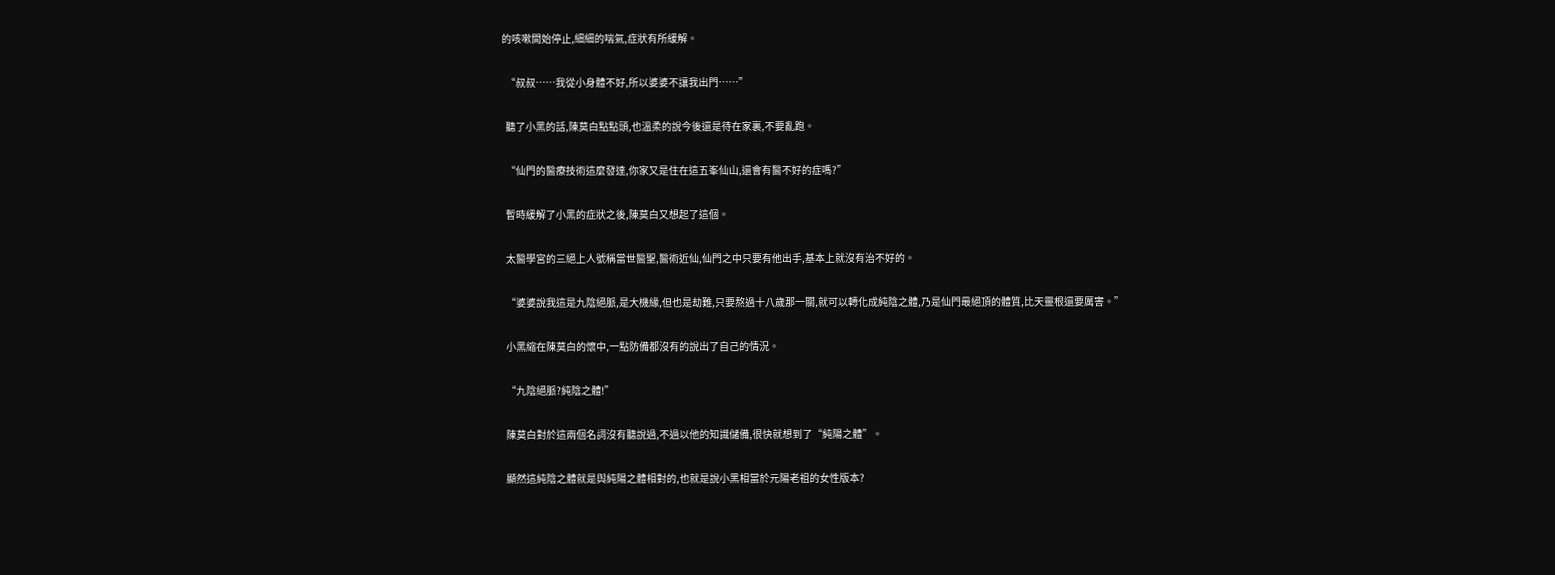的咳嗽開始停止,細細的喘氣,症狀有所緩解。

  “叔叔……我從小身體不好,所以婆婆不讓我出門……”

  聽了小黑的話,陳莫白點點頭,也溫柔的說今後還是待在家裏,不要亂跑。

  “仙門的醫療技術這麼發達,你家又是住在這五峯仙山,還會有醫不好的症嗎?”

  暫時緩解了小黑的症狀之後,陳莫白又想起了這個。

  太醫學宮的三絕上人號稱當世醫聖,醫術近仙,仙門之中只要有他出手,基本上就沒有治不好的。

  “婆婆說我這是九陰絕脈,是大機緣,但也是劫難,只要熬過十八歲那一關,就可以轉化成純陰之體,乃是仙門最絕頂的體質,比天靈根還要厲害。”

  小黑縮在陳莫白的懷中,一點防備都沒有的說出了自己的情況。

  “九陰絕脈?純陰之體!”

  陳莫白對於這兩個名詞沒有聽說過,不過以他的知識儲備,很快就想到了“純陽之體”。

  顯然這純陰之體就是與純陽之體相對的,也就是說小黑相當於元陽老祖的女性版本?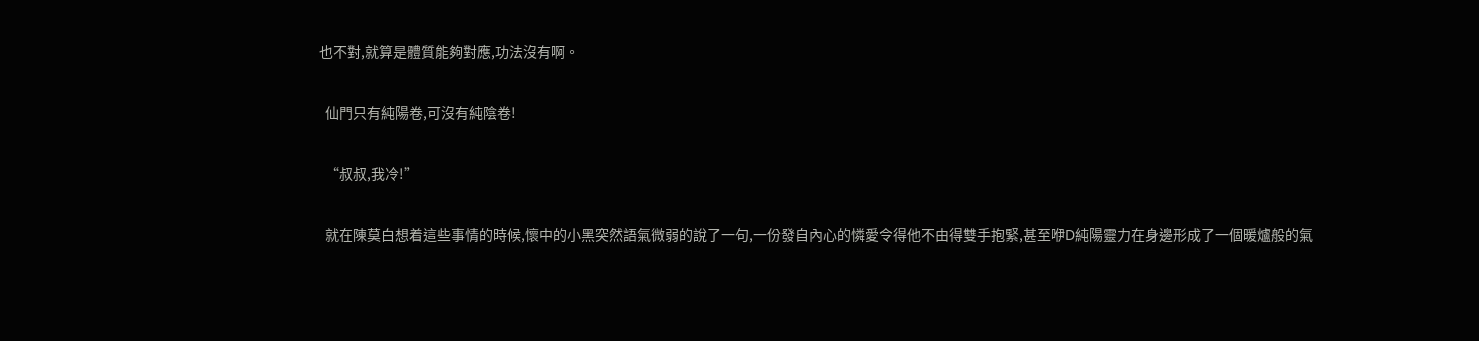也不對,就算是體質能夠對應,功法沒有啊。

  仙門只有純陽卷,可沒有純陰卷!

  “叔叔,我冷!”

  就在陳莫白想着這些事情的時候,懷中的小黑突然語氣微弱的說了一句,一份發自內心的憐愛令得他不由得雙手抱緊,甚至咿D純陽靈力在身邊形成了一個暖爐般的氣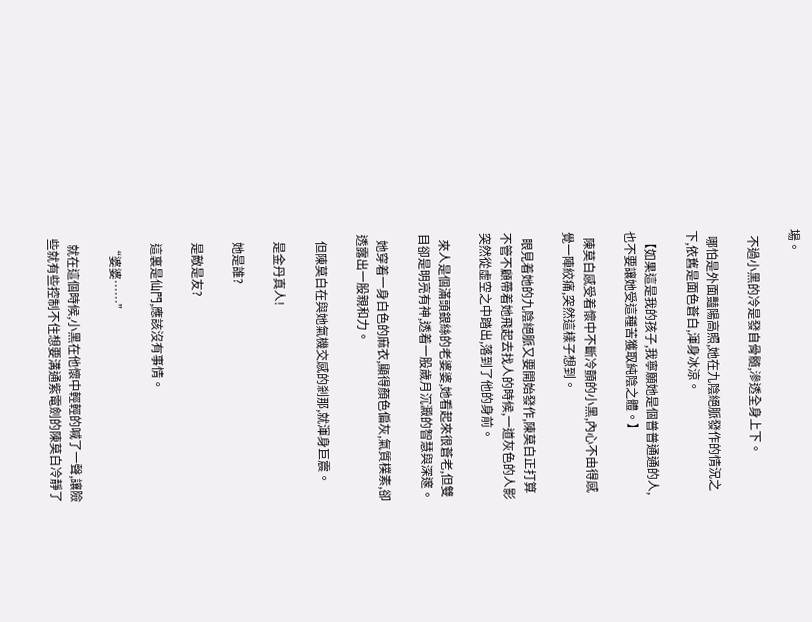場。

  不過小黑的冷是發自骨髓,滲透全身上下。

  哪怕是外面豔陽高照,她在九陰絕脈發作的情況之下,依舊是面色蒼白,渾身冰涼。

  【如果這是我的孩子,我寧願她是個普普通通的人,也不要讓她受這種苦獲取純陰之體。】

  陳莫白感受着懷中不斷冷顫的小黑,內心不由得感覺一陣絞痛,突然這樣子想到。

  眼見着她的九陰絕脈又要開始發作,陳莫白正打算不管不顧帶着她飛起去找人的時候,一道灰色的人影突然從虛空之中踏出,落到了他的身前。

  來人是個滿頭銀絲的老婆婆,她看起來很蒼老,但雙目卻是明亮有神,透着一股歲月沉澱的智慧與深邃。

  她穿着一身白色的麻衣,顯得顏色偏灰,氣質樸素,卻透露出一股親和力。

  但陳莫白在與她氣機交感的剎那,就渾身巨震。

  是金丹真人!

  她是誰?

  是敵是友?

  這裏是仙門,應該沒有事情。

  “婆婆……”

  就在這個時候,小黑在他懷中輕輕的喊了一聲,讓險些就有些控制不住想要溝通紫電劍的陳莫白冷靜了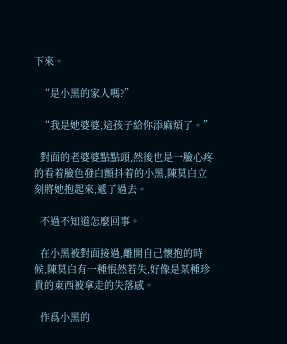下來。

  “是小黑的家人嗎?”

  “我是她婆婆,這孩子給你添麻煩了。”

  對面的老婆婆點點頭,然後也是一臉心疼的看着臉色發白顫抖着的小黑,陳莫白立刻將她抱起來,遞了過去。

  不過不知道怎麼回事。

  在小黑被對面接過,離開自己懷抱的時候,陳莫白有一種悵然若失,好像是某種珍貴的東西被拿走的失落感。

  作爲小黑的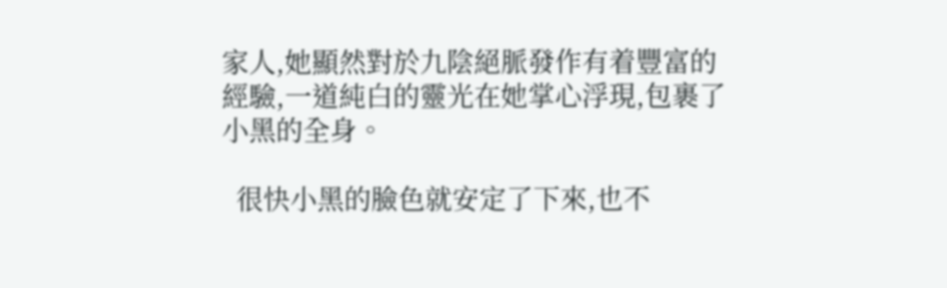家人,她顯然對於九陰絕脈發作有着豐富的經驗,一道純白的靈光在她掌心浮現,包裹了小黑的全身。

  很快小黑的臉色就安定了下來,也不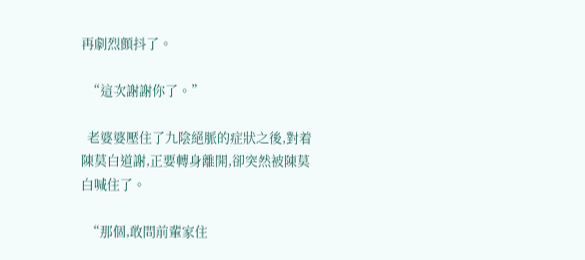再劇烈顫抖了。

  “這次謝謝你了。”

  老婆婆壓住了九陰絕脈的症狀之後,對着陳莫白道謝,正要轉身離開,卻突然被陳莫白喊住了。

  “那個,敢問前輩家住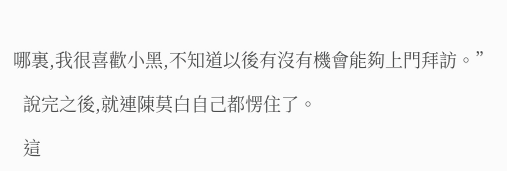哪裏,我很喜歡小黑,不知道以後有沒有機會能夠上門拜訪。”

  說完之後,就連陳莫白自己都愣住了。

  這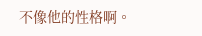不像他的性格啊。